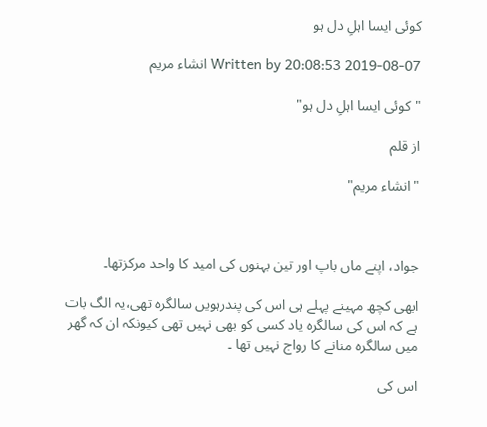کوئی ایسا اہلِ دل ہو

2019-08-07 20:08:53 Written by انشاء مریم

"کوئی ایسا اہلِ دل ہو"

از قلم

"انشاء مریم"



جواد، اپنے ماں باپ اور تین بہنوں کی امید کا واحد مرکزتھا۔

ابھی کچھ مہینے پہلے ہی اس کی پندرہویں سالگرہ تھی،یہ الگ بات ہے کہ اس کی سالگرہ یاد کسی کو بھی نہیں تھی کیونکہ ان کہ گھر میں سالگرہ منانے کا رواج نہیں تھا ۔

اس کی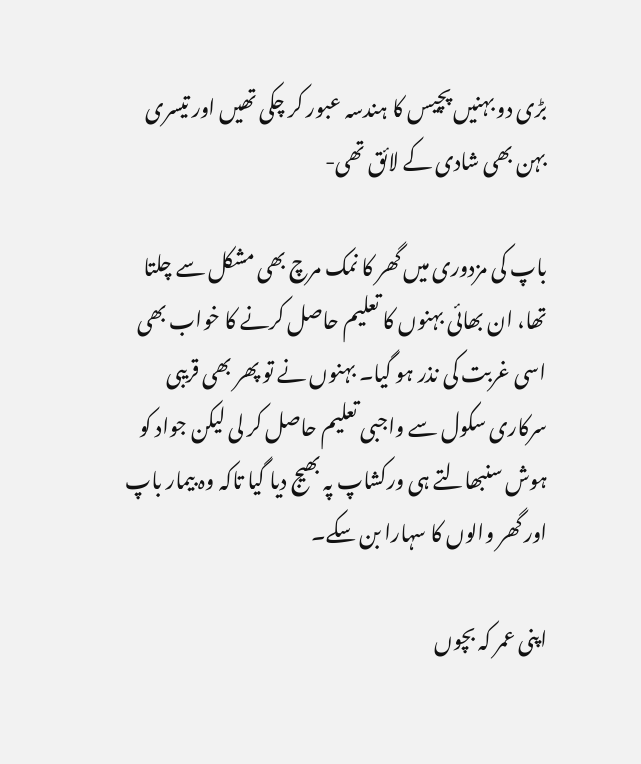بڑی دو بہنیں پچیس کا ہندسہ عبور کر چکی تھیں اور تیسری بہن بھی شادی کے لائق تھی-

باپ کی مزدوری میں گھر کا نمک مرچ بھی مشکل سے چلتا تھا، ان بھائی بہنوں کا تعلیم حاصل کرنے کا خواب بھی اسی غربت کی نذر ہو گیا۔ بہنوں نے تو پھر بھی قریبی سرکاری سکول سے واجبی تعلیم حاصل کر لی لیکن جواد کو ہوش سنبھالتے ہی ورکشاپ پہ بھیج دیا گیا تاکہ وہ بیمار باپ اور گھر والوں کا سہارا بن سکے۔

اپنی عمر کہ بچوں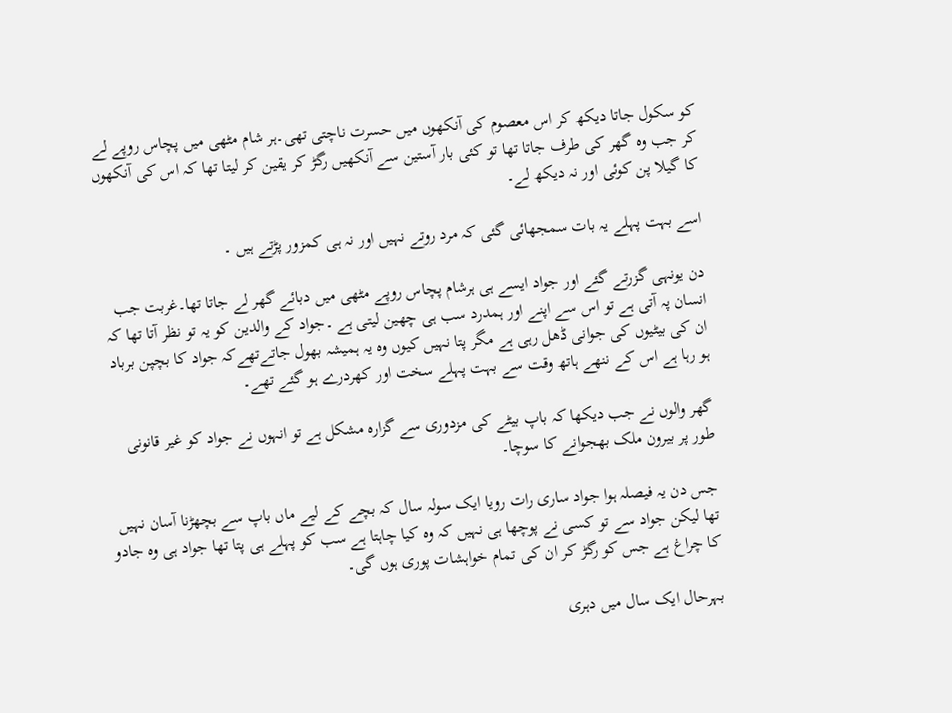کو سکول جاتا دیکھ کر اس معصوم کی آنکھوں میں حسرت ناچتی تھی۔ہر شام مٹھی میں پچاس روپے لے کر جب وہ گھر کی طرف جاتا تھا تو کئی بار آستین سے آنکھیں رگڑ کر یقین کر لیتا تھا کہ اس کی آنکھوں کا گیلا پن کوئی اور نہ دیکھ لے۔

اسے بہت پہلے یہ بات سمجھائی گئی کہ مرد روتے نہیں اور نہ ہی کمزور پڑتے ہیں ۔

دن یونہی گزرتے گئے اور جواد ایسے ہی ہرشام پچاس روپے مٹھی میں دبائے گھر لے جاتا تھا۔غربت جب انسان پہ آتی ہے تو اس سے اپنے اور ہمدرد سب ہی چھین لیتی ہے ۔جواد کے والدین کو یہ تو نظر آتا تھا کہ ان کی بیٹیوں کی جوانی ڈھل رہی ہے مگر پتا نہیں کیوں وہ یہ ہمیشہ بھول جاتےتھےکہ جواد کا بچپن برباد ہو رہا ہے اس کے ننھے ہاتھ وقت سے بہت پہلے سخت اور کھردرے ہو گئے تھے۔

گھر والوں نے جب دیکھا کہ باپ بیٹے کی مزدوری سے گزارہ مشکل ہے تو انہوں نے جواد کو غیر قانونی طور پر بیرون ملک بھجوانے کا سوچا۔

جس دن یہ فیصلہ ہوا جواد ساری رات رویا ایک سولہ سال کہ بچے کے لیے ماں باپ سے بچھڑنا آسان نہیں تھا لیکن جواد سے تو کسی نے پوچھا ہی نہیں کہ وہ کیا چاہتا ہے سب کو پہلے ہی پتا تھا جواد ہی وہ جادو کا چراغ ہے جس کو رگڑ کر ان کی تمام خواہشات پوری ہوں گی۔

بہرحال ایک سال میں دہری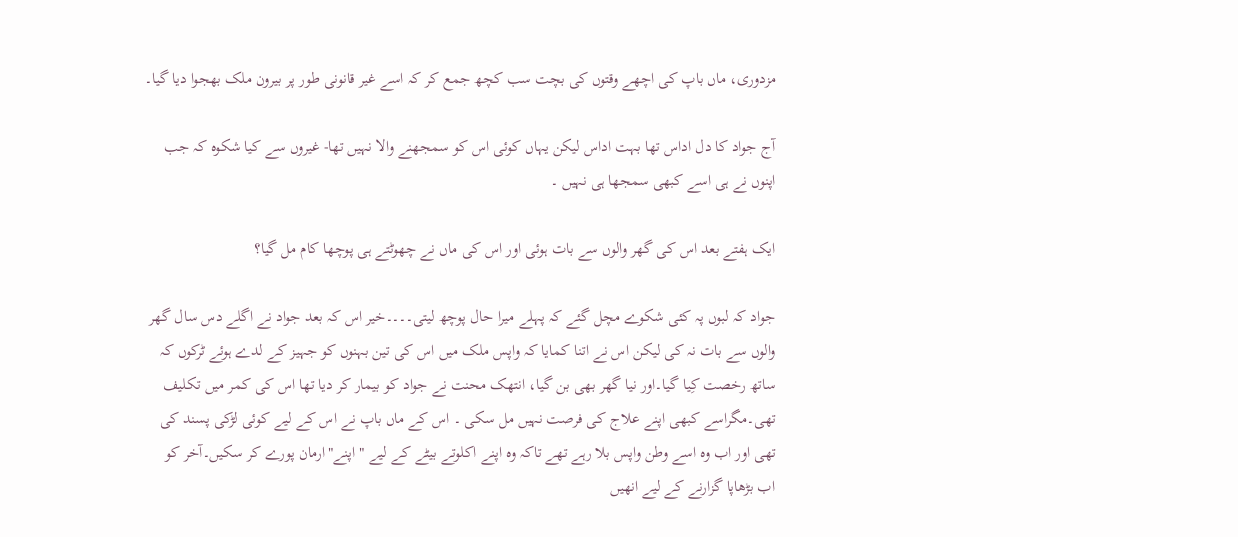مزدوری، ماں باپ کی اچھے وقتوں کی بچت سب کچھ جمع کر کہ اسے غیر قانونی طور پر بیرون ملک بھجوا دیا گیا۔

آج جواد کا دل اداس تھا بہت اداس لیکن یہاں کوئی اس کو سمجھنے والا نہیں تھا- غیروں سے کیا شکوہ کہ جب اپنوں نے ہی اسے کبھی سمجھا ہی نہیں ۔

ایک ہفتے بعد اس کی گھر والوں سے بات ہوئی اور اس کی ماں نے چھوٹتے ہی پوچھا کام مل گیا؟

جواد کہ لبوں پہ کئی شکوے مچل گئے کہ پہلے میرا حال پوچھ لیتی۔۔۔۔خیر اس کہ بعد جواد نے اگلے دس سال گھر والوں سے بات نہ کی لیکن اس نے اتنا کمایا کہ واپس ملک میں اس کی تین بہنوں کو جہیز کے لدے ہوئے ٹرکوں کہ ساتھ رخصت کِیا گیا۔اور نیا گھر بھی بن گیا، انتھک محنت نے جواد کو بیمار کر دیا تھا اس کی کمر میں تکلیف تھی۔مگراسے کبھی اپنے علاج کی فرصت نہیں مل سکی ۔ اس کے ماں باپ نے اس کے لیے کوئی لڑکی پسند کی تھی اور اب وہ اسے وطن واپس بلا رہے تھے تاکہ وہ اپنے اکلوتے بیٹے کے لیے "اپنے"ارمان پورے کر سکیں۔آخر کو اب بڑھاپا گزارنے کے لیے انھیں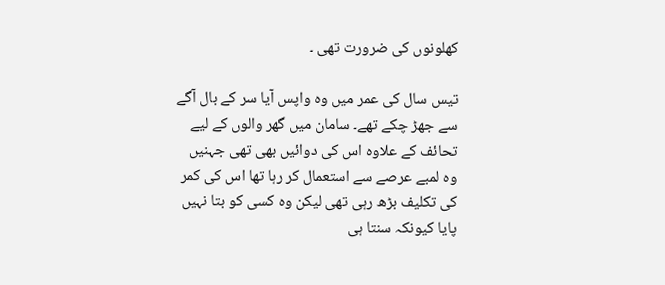کھلونوں کی ضرورت تھی ۔

تیس سال کی عمر میں وہ واپس آیا سر کے بال آگے سے جھڑ چکے تھے۔ سامان میں گھر والوں کے لیے تحائف کے علاوہ اس کی دوائیں بھی تھی جہنیں وہ لمبے عرصے سے استعمال کر رہا تھا اس کی کمر کی تکلیف بڑھ رہی تھی لیکن وہ کسی کو بتا نہیں پایا کیونکہ سنتا ہی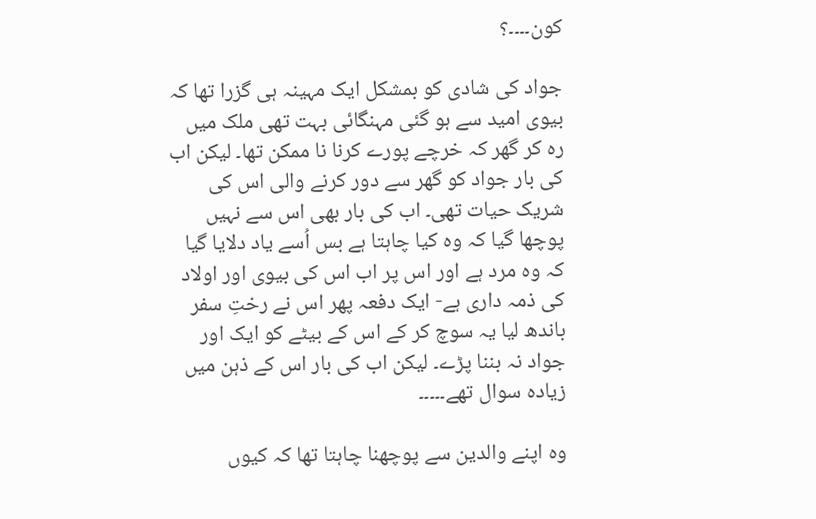کون۔۔۔۔؟

جواد کی شادی کو بمشکل ایک مہینہ ہی گزرا تھا کہ بیوی امید سے ہو گئی مہنگائی بہت تھی ملک میں رہ کر گھر کہ خرچے پورے کرنا نا ممکن تھا۔ لیکن اب کی بار جواد کو گھر سے دور کرنے والی اس کی شریک حیات تھی۔ اب کی بار بھی اس سے نہیں پوچھا گیا کہ وہ کیا چاہتا ہے بس اُسے یاد دلایا گیا کہ وہ مرد ہے اور اس پر اب اس کی بیوی اور اولاد کی ذمہ داری ہے- ایک دفعہ پھر اس نے رختِ سفر باندھ لیا یہ سوچ کر کے اس کے بیٹے کو ایک اور جواد نہ بننا پڑے۔ لیکن اب کی بار اس کے ذہن میں زیادہ سوال تھے۔۔۔۔۔

وہ اپنے والدین سے پوچھنا چاہتا تھا کہ کیوں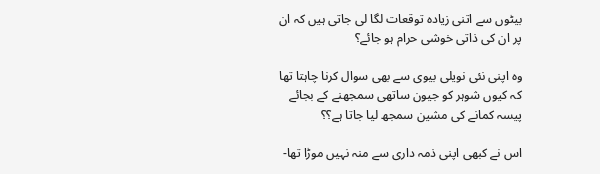بیٹوں سے اتنی زیادہ توقعات لگا لی جاتی ہیں کہ ان پر ان کی ذاتی خوشی حرام ہو جائے؟

وہ اپنی نئی نویلی بیوی سے بھی سوال کرنا چاہتا تھا کہ کیوں شوہر کو جیون ساتھی سمجھنے کے بجائے پیسہ کمانے کی مشین سمجھ لیا جاتا ہے؟؟

اس نے کبھی اپنی ذمہ داری سے منہ نہیں موڑا تھا-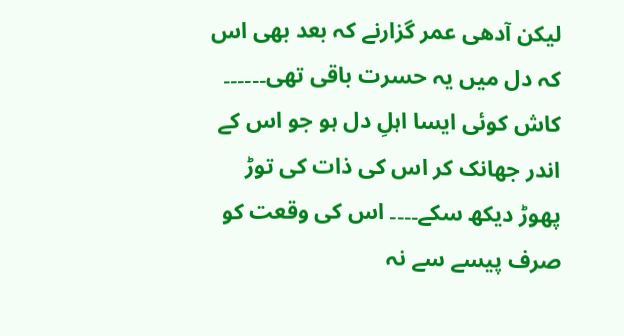لیکن آدھی عمر گزارنے کہ بعد بھی اس کہ دل میں یہ حسرت باقی تھی۔۔۔۔۔۔ کاش کوئی ایسا اہلِ دل ہو جو اس کے اندر جھانک کر اس کی ذات کی توڑ پھوڑ دیکھ سکے۔۔۔۔ اس کی وقعت کو صرف پیسے سے نہ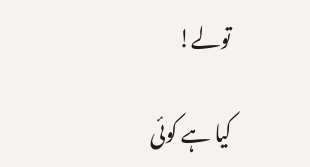تولے!

کیا ہے کوئی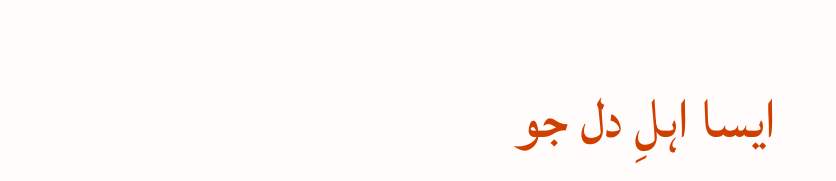ایسا اہلِ دل جو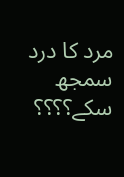مرد کا درد سمجھ سکے؟؟؟؟